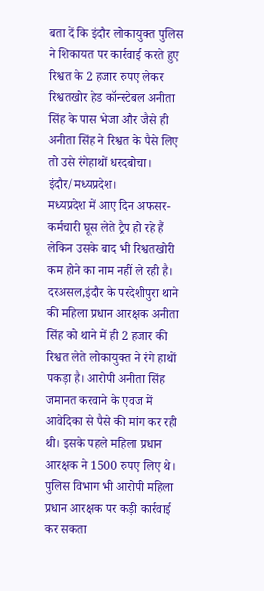बता दें कि इंदौर लोकायुक्त पुलिस ने शिकायत पर कार्रवाई करते हुए रिश्वत के 2 हजार रुपए लेकर रिश्वतखोर हेड कॉन्स्टेबल अनीता सिंह के पास भेजा और जैसे ही अनीता सिंह ने रिश्वत के पैसे लिए तो उसे रंगेहाथों धरदबोचा।
इंदौर/मध्यप्रदेश।
मध्यप्रदेश में आए दिन अफसर-कर्मचारी घूस लेते ट्रैप हो रहे हैं लेकिन उसके बाद भी रिश्वतखोरी कम होने का नाम नहीं ले रही है।
दरअसल,इंदौर के परदेशीपुरा थाने की महिला प्रधान आरक्षक अनीता सिंह को थाने में ही 2 हजार की रिश्वत लेते लोकायुक्त ने रंगे हाथों पकड़ा है। आरोपी अनीता सिंह जमानत करवाने के एवज में आवेदिका से पैसे की मांग कर रही थी। इसके पहले महिला प्रधान आरक्षक ने 1500 रुपए लिए थे। पुलिस विभाग भी आरोपी महिला प्रधान आरक्षक पर कड़ी कार्रवाई कर सकता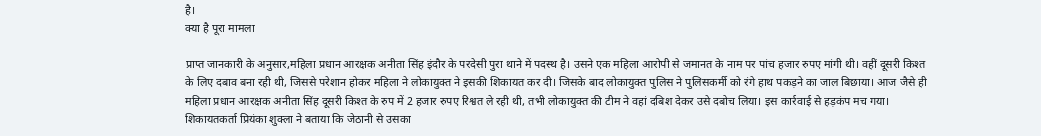है।
क्या है पूरा मामला

प्राप्त जानकारी के अनुसार,महिला प्रधान आरक्षक अनीता सिंह इंदौर के परदेसी पुरा थाने में पदस्थ है। उसने एक महिला आरोपी से जमानत के नाम पर पांच हजार रुपए मांगी थी। वहीं दूसरी किश्त के लिए दबाव बना रही थी, जिससे परेशान होकर महिला ने लोकायुक्त ने इसकी शिकायत कर दी। जिसके बाद लोकायुक्त पुलिस ने पुलिसकर्मी को रंगे हाथ पकड़ने का जाल बिछाया। आज जैसे ही महिला प्रधान आरक्षक अनीता सिंह दूसरी किश्त के रुप में 2 हजार रुपए रिश्वत ले रही थी, तभी लोकायुक्त की टीम ने वहां दबिश देकर उसे दबोच लिया। इस कार्रवाई से हड़कंप मच गया।
शिकायतकर्ता प्रियंका शुक्ला ने बताया कि जेठानी से उसका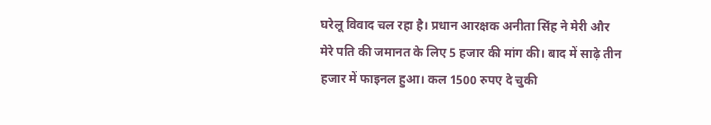घरेलू विवाद चल रहा है। प्रधान आरक्षक अनीता सिंह ने मेरी और मेरे पति की जमानत के लिए 5 हजार की मांग की। बाद में साढ़े तीन हजार में फाइनल हुआ। कल 1500 रुपए दे चुकी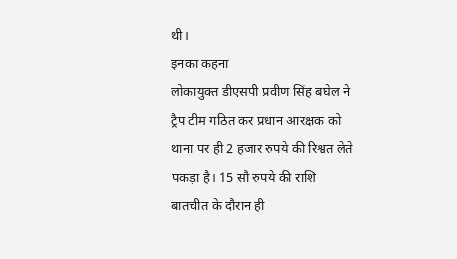थी।
इनका कहना
लोकायुक्त डीएसपी प्रवीण सिंह बघेल ने ट्रैप टीम गठित कर प्रधान आरक्षक को थाना पर ही 2 हजार रुपये की रिश्वत लेते पकड़ा है। 15 सौ रुपये की राशि बातचीत के दौरान ही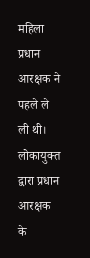महिला प्रधान आरक्षक ने पहले ले ली थी। लोकायुक्त द्वारा प्रधान आरक्षक के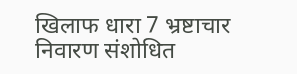खिलाफ धारा 7 भ्रष्टाचार निवारण संशोधित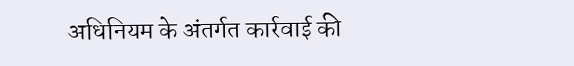अधिनियम के अंतर्गत कार्रवाई की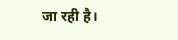जा रही है।